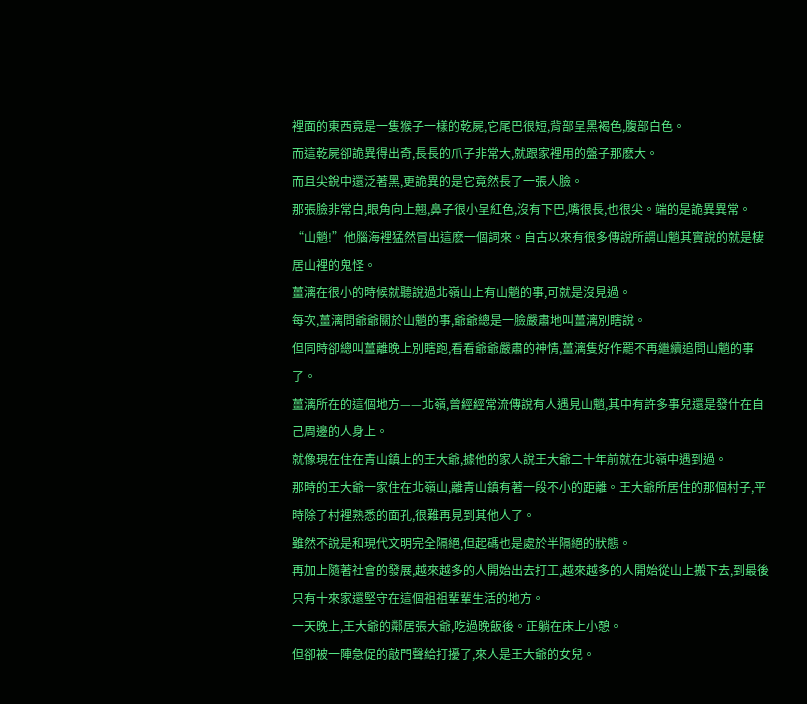裡面的東西竟是一隻猴子一樣的乾屍,它尾巴很短,背部呈黑褐色,腹部白色。
而這乾屍卻詭異得出奇,長長的爪子非常大,就跟家裡用的盤子那麽大。
而且尖銳中還泛著黑,更詭異的是它竟然長了一張人臉。
那張臉非常白,眼角向上翹,鼻子很小呈紅色,沒有下巴,嘴很長,也很尖。端的是詭異異常。
“山魈!”他腦海裡猛然冒出這麽一個詞來。自古以來有很多傳說所謂山魈其實說的就是棲居山裡的鬼怪。
薑漓在很小的時候就聽說過北嶺山上有山魈的事,可就是沒見過。
每次,薑漓問爺爺關於山魈的事,爺爺總是一臉嚴肅地叫薑漓別瞎說。
但同時卻總叫薑離晚上別瞎跑,看看爺爺嚴肅的神情,薑漓隻好作罷不再繼續追問山魈的事了。
薑漓所在的這個地方——北嶺,曾經經常流傳說有人遇見山魈,其中有許多事兒還是發什在自己周邊的人身上。
就像現在住在青山鎮上的王大爺,據他的家人說王大爺二十年前就在北嶺中遇到過。
那時的王大爺一家住在北嶺山,離青山鎮有著一段不小的距離。王大爺所居住的那個村子,平時除了村裡熟悉的面孔,很難再見到其他人了。
雖然不說是和現代文明完全隔絕,但起碼也是處於半隔絕的狀態。
再加上隨著社會的發展,越來越多的人開始出去打工,越來越多的人開始從山上搬下去,到最後只有十來家還堅守在這個祖祖輩輩生活的地方。
一天晚上,王大爺的鄰居張大爺,吃過晚飯後。正躺在床上小憩。
但卻被一陣急促的敲門聲給打擾了,來人是王大爺的女兒。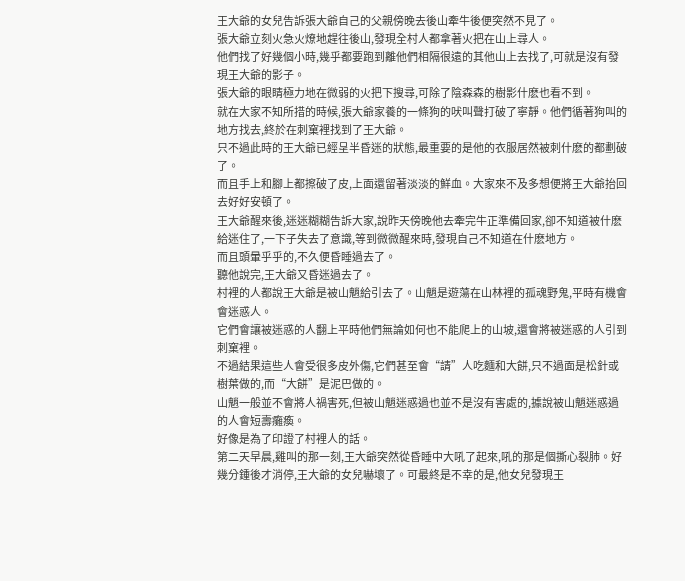王大爺的女兒告訴張大爺自己的父親傍晚去後山牽牛後便突然不見了。
張大爺立刻火急火燎地趕往後山,發現全村人都拿著火把在山上尋人。
他們找了好幾個小時,幾乎都要跑到離他們相隔很遠的其他山上去找了,可就是沒有發現王大爺的影子。
張大爺的眼睛極力地在微弱的火把下搜尋,可除了陰森森的樹影什麽也看不到。
就在大家不知所措的時候,張大爺家養的一條狗的吠叫聲打破了寧靜。他們循著狗叫的地方找去,終於在刺窠裡找到了王大爺。
只不過此時的王大爺已經呈半昏迷的狀態,最重要的是他的衣服居然被刺什麽的都劃破了。
而且手上和腳上都擦破了皮,上面還留著淡淡的鮮血。大家來不及多想便將王大爺抬回去好好安頓了。
王大爺醒來後,迷迷糊糊告訴大家,說昨天傍晚他去牽完牛正準備回家,卻不知道被什麽給迷住了,一下子失去了意識,等到微微醒來時,發現自己不知道在什麽地方。
而且頭暈乎乎的,不久便昏睡過去了。
聽他說完,王大爺又昏迷過去了。
村裡的人都說王大爺是被山魈給引去了。山魈是遊蕩在山林裡的孤魂野鬼,平時有機會會迷惑人。
它們會讓被迷惑的人翻上平時他們無論如何也不能爬上的山坡,還會將被迷惑的人引到刺窠裡。
不過結果這些人會受很多皮外傷,它們甚至會“請”人吃麵和大餅,只不過面是松針或樹葉做的,而“大餅”是泥巴做的。
山魈一般並不會將人禍害死,但被山魈迷惑過也並不是沒有害處的,據說被山魈迷惑過的人會短壽癱瘓。
好像是為了印證了村裡人的話。
第二天早晨,雞叫的那一刻,王大爺突然從昏睡中大吼了起來,吼的那是個撕心裂肺。好幾分鍾後才消停,王大爺的女兒嚇壞了。可最終是不幸的是,他女兒發現王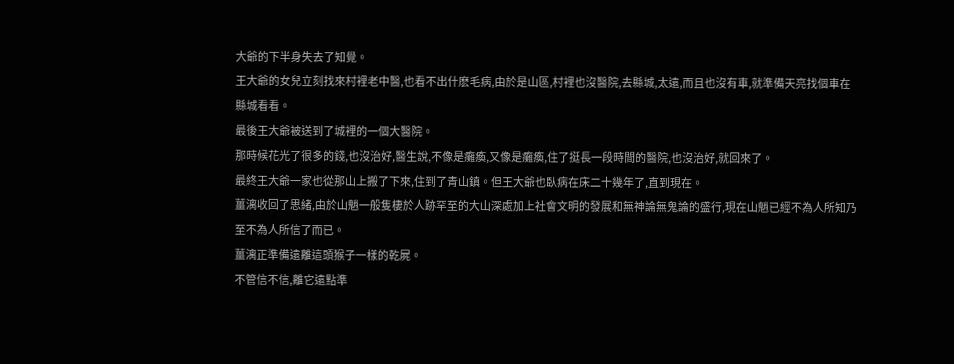大爺的下半身失去了知覺。
王大爺的女兒立刻找來村裡老中醫,也看不出什麽毛病,由於是山區,村裡也沒醫院,去縣城,太遠,而且也沒有車,就準備天亮找個車在縣城看看。
最後王大爺被送到了城裡的一個大醫院。
那時候花光了很多的錢,也沒治好,醫生說,不像是癱瘓,又像是癱瘓,住了挺長一段時間的醫院,也沒治好,就回來了。
最終王大爺一家也從那山上搬了下來,住到了青山鎮。但王大爺也臥病在床二十幾年了,直到現在。
薑漓收回了思緒,由於山魈一般隻棲於人跡罕至的大山深處加上社會文明的發展和無神論無鬼論的盛行,現在山魈已經不為人所知乃至不為人所信了而已。
薑漓正準備遠離這頭猴子一樣的乾屍。
不管信不信,離它遠點準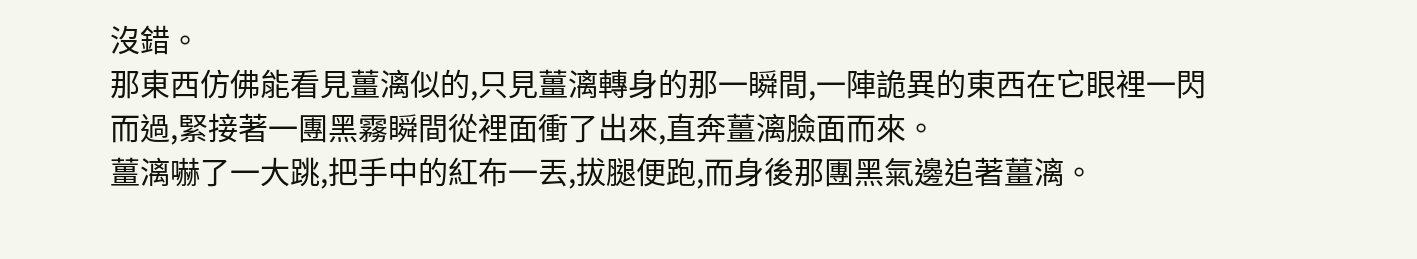沒錯。
那東西仿佛能看見薑漓似的,只見薑漓轉身的那一瞬間,一陣詭異的東西在它眼裡一閃而過,緊接著一團黑霧瞬間從裡面衝了出來,直奔薑漓臉面而來。
薑漓嚇了一大跳,把手中的紅布一丟,拔腿便跑,而身後那團黑氣邊追著薑漓。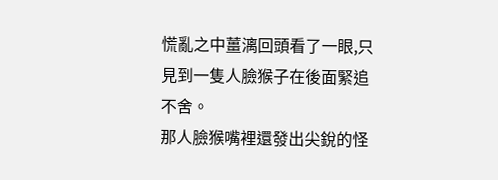慌亂之中薑漓回頭看了一眼,只見到一隻人臉猴子在後面緊追不舍。
那人臉猴嘴裡還發出尖銳的怪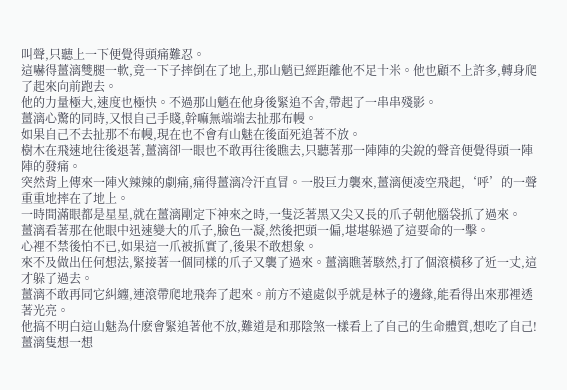叫聲,只聽上一下便覺得頭痛難忍。
這嚇得薑漓雙腿一軟,竟一下子摔倒在了地上,那山魈已經距離他不足十米。他也顧不上許多,轉身爬了起來向前跑去。
他的力量極大,速度也極快。不過那山魈在他身後緊追不舍,帶起了一串串殘影。
薑漓心驚的同時,又恨自己手賤,幹嘛無端端去扯那布幔。
如果自己不去扯那不布幔,現在也不會有山魅在後面死追著不放。
樹木在飛速地往後退著,薑漓卻一眼也不敢再往後瞧去,只聽著那一陣陣的尖銳的聲音便覺得頭一陣陣的發痛。
突然背上傳來一陣火辣辣的劇痛,痛得薑漓冷汗直冒。一股巨力襲來,薑漓便凌空飛起,‘呼’的一聲重重地摔在了地上。
一時間滿眼都是星星,就在薑漓剛定下神來之時,一隻泛著黑又尖又長的爪子朝他腦袋抓了過來。
薑漓看著那在他眼中迅速變大的爪子,臉色一凝,然後把頭一偏,堪堪躲過了這要命的一擊。
心裡不禁後怕不已,如果這一爪被抓實了,後果不敢想象。
來不及做出任何想法,緊接著一個同樣的爪子又襲了過來。薑漓瞧著駭然,打了個滾橫移了近一丈,這才躲了過去。
薑漓不敢再同它糾纏,連滾帶爬地飛奔了起來。前方不遠處似乎就是林子的邊緣,能看得出來那裡透著光亮。
他搞不明白這山魅為什麽會緊追著他不放,難道是和那陰煞一樣看上了自己的生命體質,想吃了自己!
薑漓隻想一想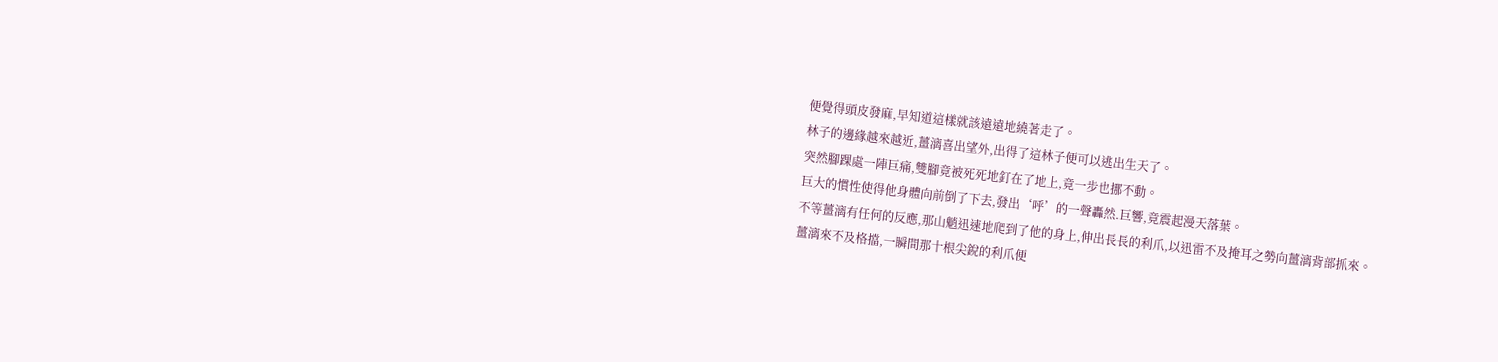便覺得頭皮發麻,早知道這樣就該遠遠地繞著走了。
林子的邊緣越來越近,薑漓喜出望外,出得了這林子便可以逃出生天了。
突然腳踝處一陣巨痛,雙腳竟被死死地釘在了地上,竟一步也挪不動。
巨大的慣性使得他身體向前倒了下去,發出‘呼’的一聲轟然.巨響,竟震起漫天落葉。
不等薑漓有任何的反應,那山魈迅速地爬到了他的身上,伸出長長的利爪,以迅雷不及掩耳之勢向薑漓背部抓來。
薑漓來不及格擋,一瞬間那十根尖銳的利爪便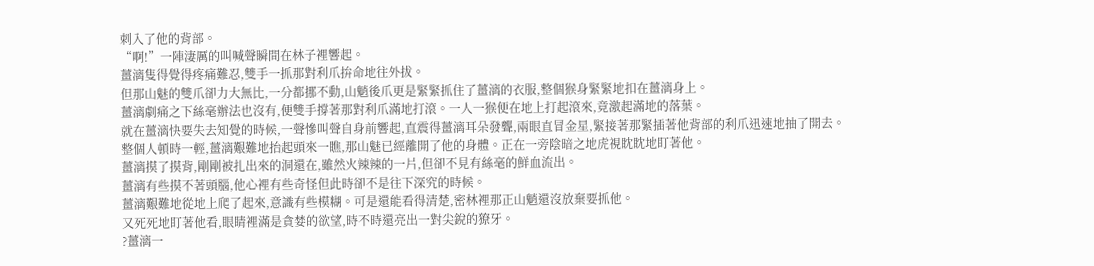刺入了他的背部。
“啊!”一陣淒厲的叫喊聲瞬間在林子裡響起。
薑漓隻得覺得疼痛難忍,雙手一抓那對利爪拚命地往外拔。
但那山魅的雙爪卻力大無比,一分都挪不動,山魈後爪更是緊緊抓住了薑漓的衣服,整個猴身緊緊地扣在薑漓身上。
薑漓劇痛之下絲毫辦法也沒有,便雙手撐著那對利爪滿地打滾。一人一猴便在地上打起滾來,竟激起滿地的落葉。
就在薑漓快要失去知覺的時候,一聲慘叫聲自身前響起,直震得薑漓耳朵發聾,兩眼直冒金星,緊接著那緊插著他背部的利爪迅速地抽了開去。
整個人頓時一輕,薑漓艱難地抬起頭來一瞧,那山魅已經離開了他的身體。正在一旁陰暗之地虎視眈眈地盯著他。
薑漓摸了摸背,剛剛被扎出來的洞還在,雖然火辣辣的一片,但卻不見有絲毫的鮮血流出。
薑漓有些摸不著頭腦,他心裡有些奇怪但此時卻不是往下深究的時候。
薑漓艱難地從地上爬了起來,意識有些模糊。可是還能看得清楚,密林裡那正山魈還沒放棄要抓他。
又死死地盯著他看,眼睛裡滿是貪婪的欲望,時不時還亮出一對尖銳的獠牙。
?薑漓一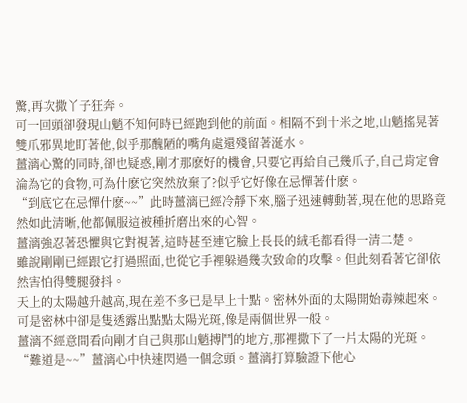驚,再次撒丫子狂奔。
可一回頭卻發現山魈不知何時已經跑到他的前面。相隔不到十米之地,山魈搖晃著雙爪邪異地盯著他,似乎那醜陋的嘴角處還殘留著涎水。
薑漓心驚的同時,卻也疑惑,剛才那麽好的機會,只要它再給自己幾爪子,自己肯定會淪為它的食物,可為什麽它突然放棄了?似乎它好像在忌憚著什麽。
“到底它在忌憚什麽~~”此時薑漓已經冷靜下來,腦子迅速轉動著,現在他的思路竟然如此清晰,他都佩服這被種折磨出來的心智。
薑漓強忍著恐懼與它對視著,這時甚至連它臉上長長的絨毛都看得一清二楚。
雖說剛剛已經跟它打過照面,也從它手裡躲過幾次致命的攻擊。但此刻看著它卻依然害怕得雙腿發抖。
天上的太陽越升越高,現在差不多已是早上十點。密林外面的太陽開始毒辣起來。可是密林中卻是隻透露出點點太陽光斑,像是兩個世界一般。
薑漓不經意間看向剛才自己與那山魈搏鬥的地方,那裡撒下了一片太陽的光斑。
“難道是~~”薑漓心中快速閃過一個念頭。薑漓打算驗證下他心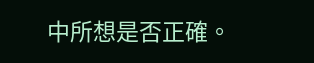中所想是否正確。